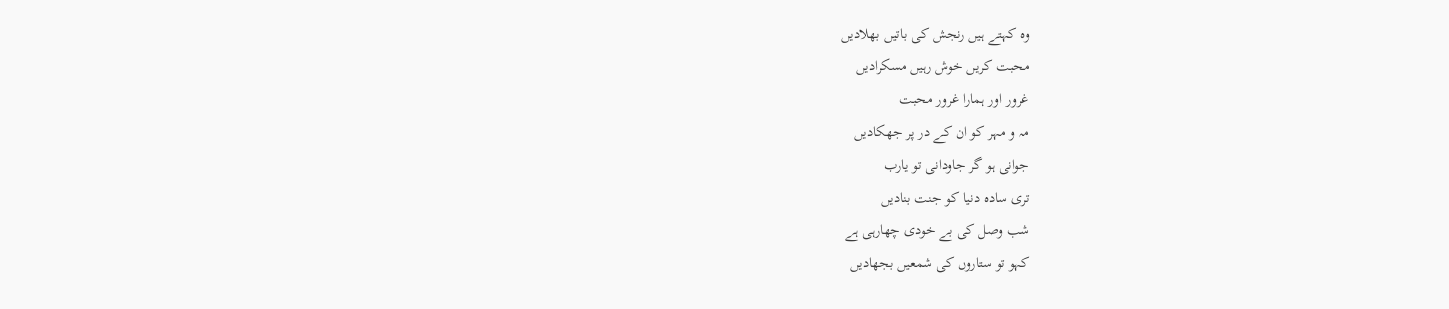وہ کہتے ہیں رنجش کی باتیں بھلادیں
محبت کریں خوش رہیں مسکرادیں
غرور اور ہمارا غرور محبت
مہ و مہر کو ان کے در پر جھکادیں
جوانی ہو گر جاودانی تو یارب
تری سادہ دنیا کو جنت بنادیں
شب وصل کی بے خودی چھارہی ہے
کہو تو ستاروں کی شمعیں بجھادیں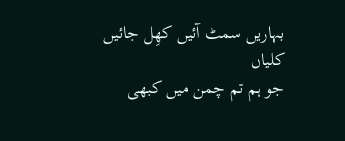بہاریں سمٹ آئیں کھِل جائیں کلیاں
جو ہم تم چمن میں کبھی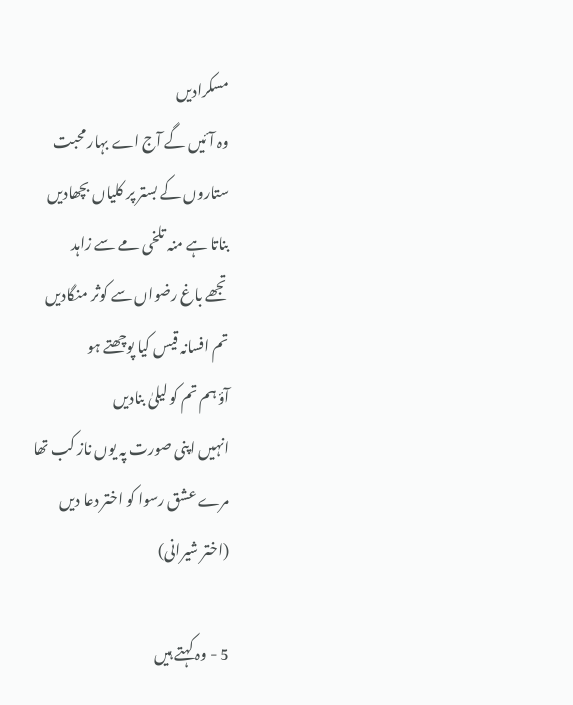مسکرادیں
وہ آئیں گے آج اے بہار محبت
ستاروں کے بستر پر کلیاں بچھادیں
بناتا ہے منہ تلخی مے سے زاہد
تجھے باغ رضواں سے کوثر منگادیں
تم افسانہ قیس کیا پوچھتے ہو
آؤ ہم تم کو لیلیٰ بنادیں
انہیں اپنی صورت پہ یوں ناز کب تھا
مرے عشق رسوا کو اختر دعا دیں
(اختر شیرانی)

5 - وہ کہتے ہیں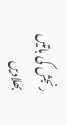رنجش کی باتیں بھلادیں